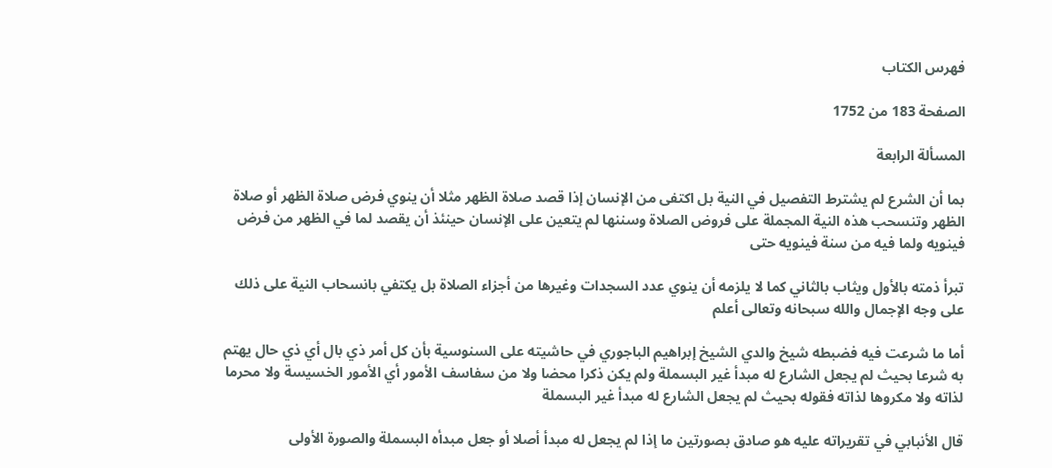فهرس الكتاب

الصفحة 183 من 1752

المسألة الرابعة

بما أن الشرع لم يشترط التفصيل في النية بل اكتفى من الإنسان إذا قصد صلاة الظهر مثلا أن ينوي فرض صلاة الظهر أو صلاة الظهر وتنسحب هذه النية المجملة على فروض الصلاة وسننها لم يتعين على الإنسان حينئذ أن يقصد لما في الظهر من فرض فينويه ولما فيه من سنة فينويه حتى

تبرأ ذمته بالأول ويثاب بالثاني كما لا يلزمه أن ينوي عدد السجدات وغيرها من أجزاء الصلاة بل يكتفي بانسحاب النية على ذلك على وجه الإجمال والله سبحانه وتعالى أعلم

أما ما شرعت فيه فضبطه شيخ والدي الشيخ إبراهيم الباجوري في حاشيته على السنوسية بأن كل أمر ذي بال أي ذي حال يهتم به شرعا بحيث لم يجعل الشارع له مبدأ غير البسملة ولم يكن ذكرا محضا ولا من سفاسف الأمور أي الأمور الخسيسة ولا محرما لذاته ولا مكروها لذاته فقوله بحيث لم يجعل الشارع له مبدأ غير البسملة

قال الأنبابي في تقريراته عليه هو صادق بصورتين ما إذا لم يجعل له مبدأ أصلا أو جعل مبدأه البسملة والصورة الأولى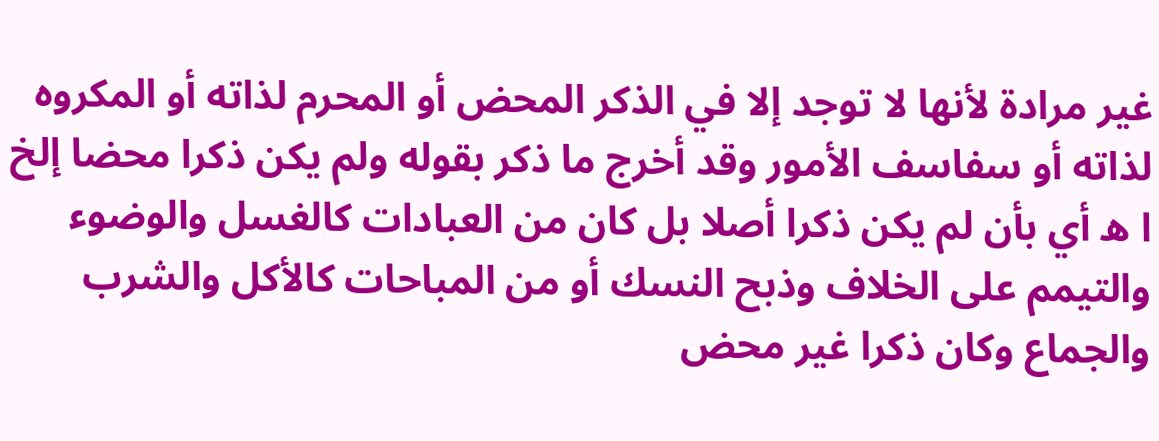غير مرادة لأنها لا توجد إلا في الذكر المحض أو المحرم لذاته أو المكروه لذاته أو سفاسف الأمور وقد أخرج ما ذكر بقوله ولم يكن ذكرا محضا إلخ ا ه أي بأن لم يكن ذكرا أصلا بل كان من العبادات كالغسل والوضوء والتيمم على الخلاف وذبح النسك أو من المباحات كالأكل والشرب والجماع وكان ذكرا غير محض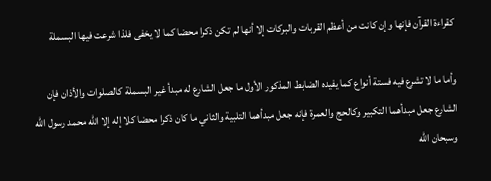كقراءة القرآن فإنها وإن كانت من أعظم القربات والبركات إلا أنها لم تكن ذكرا محضا كما لا يخفى فلذا شرعت فيها البسملة

وأما ما لا تشرع فيه فستة أنواع كما يفيده الضابط المذكور الأول ما جعل الشارع له مبدأ غير البسملة كالصلوات والأذان فإن الشارع جعل مبدأهما التكبير وكالحج والعمرة فإنه جعل مبدأهما التلبية والثاني ما كان ذكرا محضا كلا إله إلا الله محمد رسول الله وسبحان الله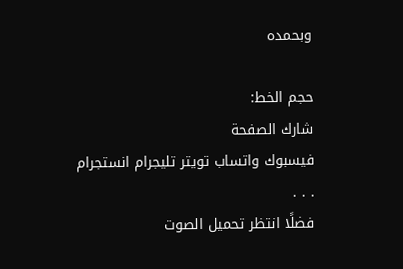وبحمده

حجم الخط:
شارك الصفحة
فيسبوك واتساب تويتر تليجرام انستجرام
. . .
فضلًا انتظر تحميل الصوت